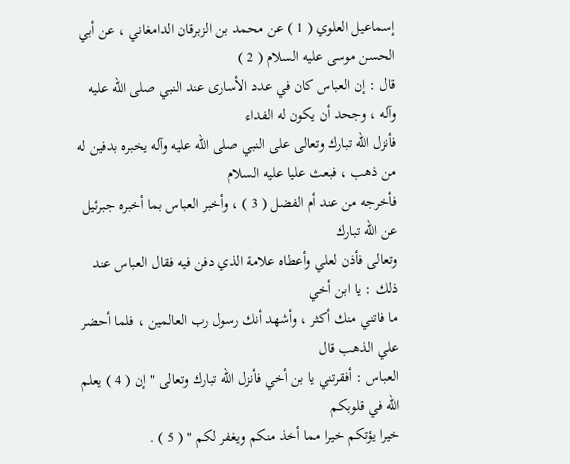إسماعيل العلوي ( 1 ) عن محمد بن الزبرقان الدامغاني ، عن أبي الحسن موسى عليه السلام ( 2 )
قال : إن العباس كان في عدد الأسارى عند النبي صلى الله عليه وآله ، وجحد أن يكون له الفداء
فأنزل الله تبارك وتعالى على النبي صلى الله عليه وآله يخبره بدفين له من ذهب ، فبعث عليا عليه السلام
فأخرجه من عند أم الفضل ( 3 ) ، وأخبر العباس بما أخبره جبرئيل عن الله تبارك
وتعالى فأذن لعلي وأعطاه علامة الذي دفن فيه فقال العباس عند ذلك : يا ابن أخي
ما فاتني منك أكثر ، وأشهد أنك رسول رب العالمين ، فلما أحضر علي الذهب قال
العباس : أفقرتني يا بن أخي فأنزل الله تبارك وتعالى " إن ( 4 ) يعلم الله في قلوبكم
خيرا يؤتكم خيرا مما أخذ منكم ويغفر لكم " ( 5 ) .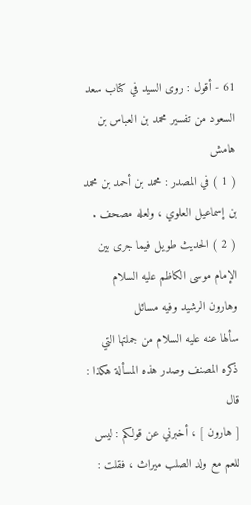61 - أقول : روى السيد في كتاب سعد السعود من تفسير محمد بن العباس بن
هامش
( 1 ) في المصدر : محمد بن أحمد بن محمد بن إسماعيل العلوي ، ولعله مصحف .
( 2 ) الحديث طويل فيما جرى بين الإمام موسى الكاظم عليه السلام وهارون الرشيد وفيه مسائل
سألها عنه عليه السلام من جملتها التي ذكره المصنف وصدر هذه المسألة هكذا : قال
[ هارون ] ، أخبرني عن قولكم : ليس للعم مع ولد الصلب ميراث ، فقلت :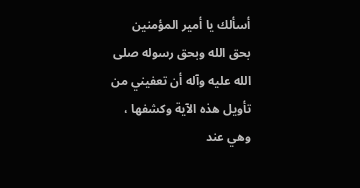أسألك يا أمير المؤمنين
بحق الله وبحق رسوله صلى الله عليه وآله أن تعفيني من تأويل هذه الآية وكشفها ، وهي عند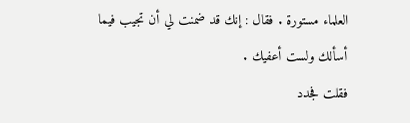العلماء مستورة . فقال : إنك قد ضمنت لي أن تجيب فيما أسألك ولست أعفيك .
فقلت فجدد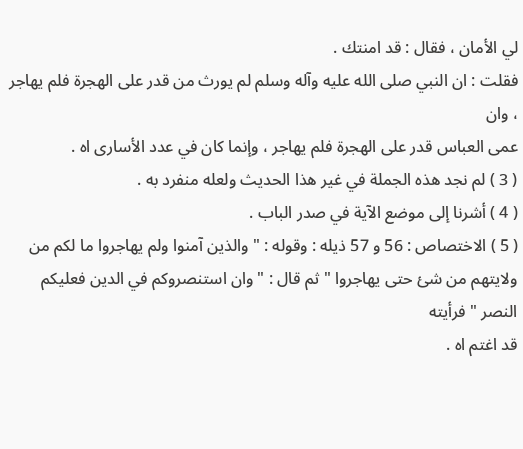لي الأمان ، فقال : قد امنتك .
فقلت : ان النبي صلى الله عليه وآله وسلم لم يورث من قدر على الهجرة فلم يهاجر ، وان
عمى العباس قدر على الهجرة فلم يهاجر ، وإنما كان في عدد الأسارى اه .
( 3 ) لم نجد هذه الجملة في غير هذا الحديث ولعله منفرد به .
( 4 ) أشرنا إلى موضع الآية في صدر الباب .
( 5 ) الاختصاص : 56 و 57 ذيله : وقوله : " والذين آمنوا ولم يهاجروا ما لكم من
ولايتهم من شئ حتى يهاجروا " ثم قال : " وان استنصروكم في الدين فعليكم النصر " فرأيته
قد اغتم اه .